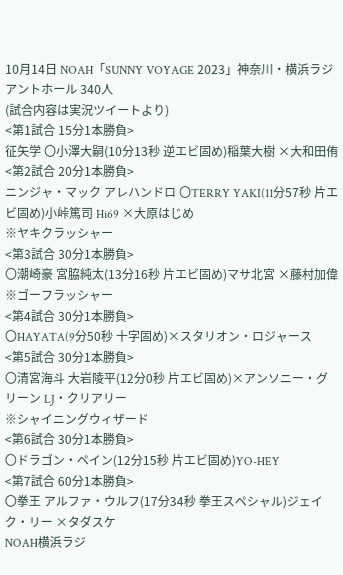10月14日 NOAH「SUNNY VOYAGE 2023」神奈川・横浜ラジアントホール 340人
(試合内容は実況ツイートより)
<第1試合 15分1本勝負>
征矢学 〇小澤大嗣(10分13秒 逆エビ固め)稲葉大樹 ×大和田侑
<第2試合 20分1本勝負>
ニンジャ・マック アレハンドロ 〇TERRY YAKI(11分57秒 片エビ固め)小峠篤司 Hi69 ×大原はじめ
※ヤキクラッシャー
<第3試合 30分1本勝負>
〇潮崎豪 宮脇純太(13分16秒 片エビ固め)マサ北宮 ×藤村加偉
※ゴーフラッシャー
<第4試合 30分1本勝負>
〇HAYATA(9分50秒 十字固め)×スタリオン・ロジャース
<第5試合 30分1本勝負>
〇清宮海斗 大岩陵平(12分0秒 片エビ固め)×アンソニー・グリーン LJ・クリアリー
※シャイニングウィザード
<第6試合 30分1本勝負>
〇ドラゴン・ペイン(12分15秒 片エビ固め)YO-HEY
<第7試合 60分1本勝負>
〇拳王 アルファ・ウルフ(17分34秒 拳王スペシャル)ジェイク・リー ×タダスケ
NOAH横浜ラジ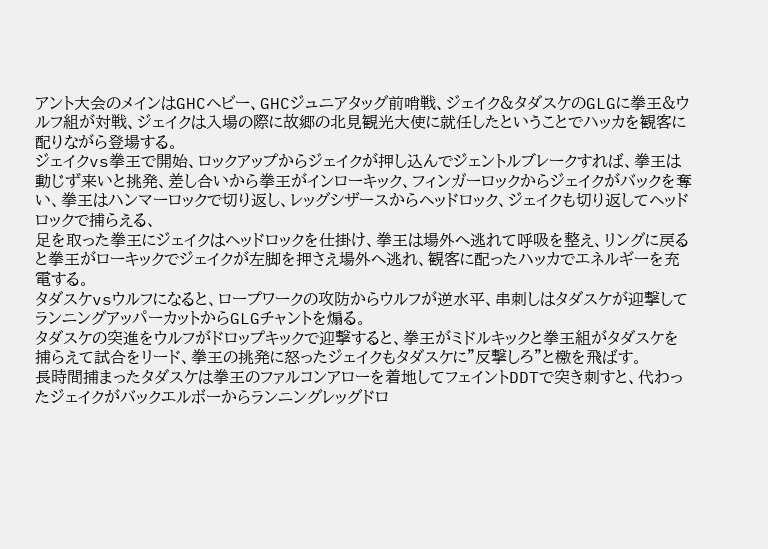アント大会のメインはGHCヘビー、GHCジュニアタッグ前哨戦、ジェイク&タダスケのGLGに拳王&ウルフ組が対戦、ジェイクは入場の際に故郷の北見観光大使に就任したということでハッカを観客に配りながら登場する。
ジェイクvs拳王で開始、ロックアップからジェイクが押し込んでジェントルブレークすれば、拳王は動じず来いと挑発、差し合いから拳王がインローキック、フィンガーロックからジェイクがバックを奪い、拳王はハンマーロックで切り返し、レッグシザースからヘッドロック、ジェイクも切り返してヘッドロックで捕らえる、
足を取った拳王にジェイクはヘッドロックを仕掛け、拳王は場外へ逃れて呼吸を整え、リングに戻ると拳王がローキックでジェイクが左脚を押さえ場外へ逃れ、観客に配ったハッカでエネルギーを充電する。
タダスケvsウルフになると、ロープワークの攻防からウルフが逆水平、串刺しはタダスケが迎撃してランニングアッパーカットからGLGチャントを煽る。
タダスケの突進をウルフがドロップキックで迎撃すると、拳王がミドルキックと拳王組がタダスケを捕らえて試合をリード、拳王の挑発に怒ったジェイクもタダスケに”反撃しろ”と檄を飛ばす。
長時間捕まったタダスケは拳王のファルコンアローを着地してフェイントDDTで突き刺すと、代わったジェイクがバックエルボーからランニングレッグドロ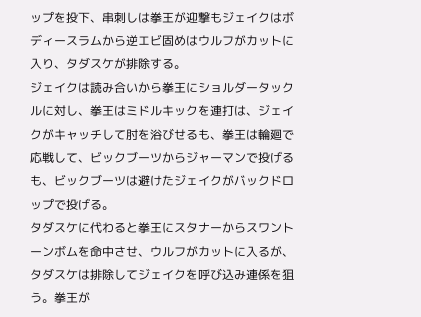ップを投下、串刺しは拳王が迎撃もジェイクはボディースラムから逆エビ固めはウルフがカットに入り、タダスケが排除する。
ジェイクは読み合いから拳王にショルダータックルに対し、拳王はミドルキックを連打は、ジェイクがキャッチして肘を浴びせるも、拳王は輪廻で応戦して、ビックブーツからジャーマンで投げるも、ビックブーツは避けたジェイクがバックドロップで投げる。
タダスケに代わると拳王にスタナーからスワントーンボムを命中させ、ウルフがカットに入るが、タダスケは排除してジェイクを呼び込み連係を狙う。拳王が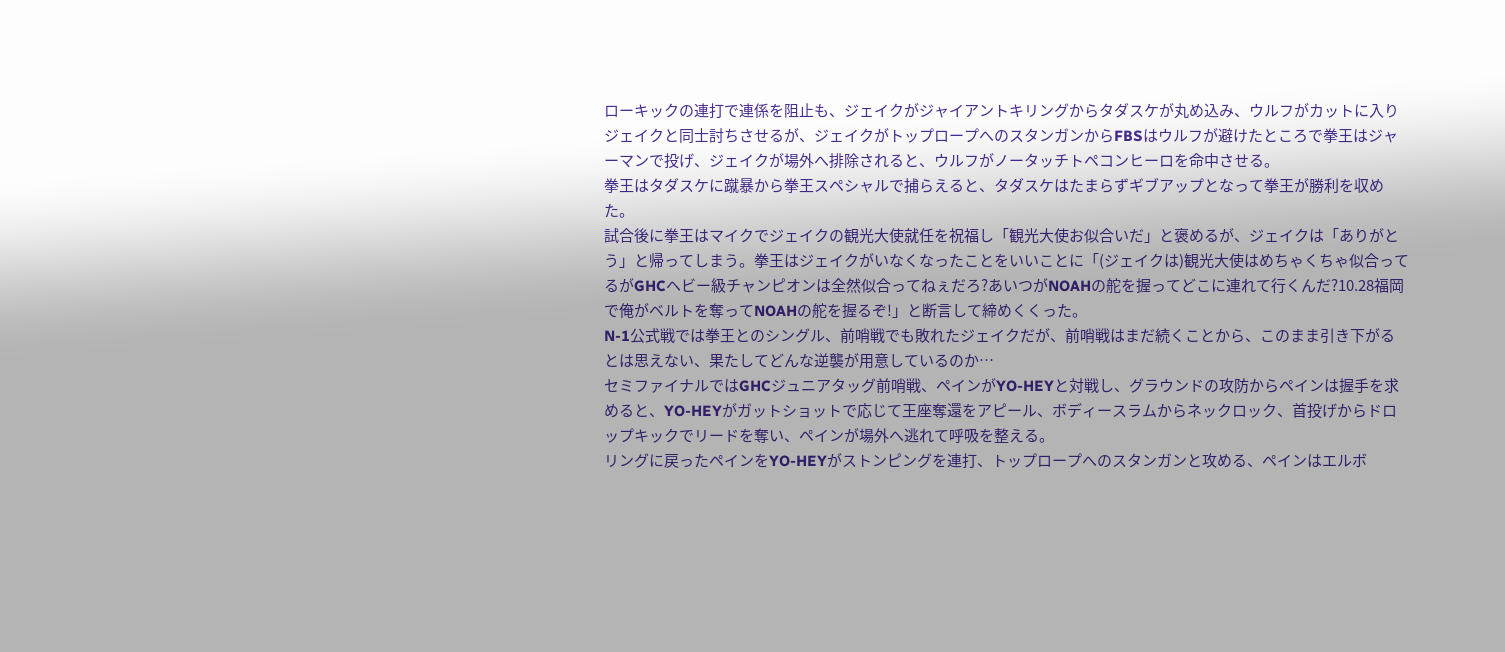ローキックの連打で連係を阻止も、ジェイクがジャイアントキリングからタダスケが丸め込み、ウルフがカットに入りジェイクと同士討ちさせるが、ジェイクがトップロープへのスタンガンからFBSはウルフが避けたところで拳王はジャーマンで投げ、ジェイクが場外へ排除されると、ウルフがノータッチトペコンヒーロを命中させる。
拳王はタダスケに蹴暴から拳王スペシャルで捕らえると、タダスケはたまらずギブアップとなって拳王が勝利を収めた。
試合後に拳王はマイクでジェイクの観光大使就任を祝福し「観光大使お似合いだ」と褒めるが、ジェイクは「ありがとう」と帰ってしまう。拳王はジェイクがいなくなったことをいいことに「(ジェイクは)観光大使はめちゃくちゃ似合ってるがGHCヘビー級チャンピオンは全然似合ってねぇだろ?あいつがNOAHの舵を握ってどこに連れて行くんだ?10.28福岡で俺がベルトを奪ってNOAHの舵を握るぞ!」と断言して締めくくった。
N-1公式戦では拳王とのシングル、前哨戦でも敗れたジェイクだが、前哨戦はまだ続くことから、このまま引き下がるとは思えない、果たしてどんな逆襲が用意しているのか…
セミファイナルではGHCジュニアタッグ前哨戦、ペインがYO-HEYと対戦し、グラウンドの攻防からペインは握手を求めると、YO-HEYがガットショットで応じて王座奪還をアピール、ボディースラムからネックロック、首投げからドロップキックでリードを奪い、ペインが場外へ逃れて呼吸を整える。
リングに戻ったペインをYO-HEYがストンピングを連打、トップロープへのスタンガンと攻める、ペインはエルボ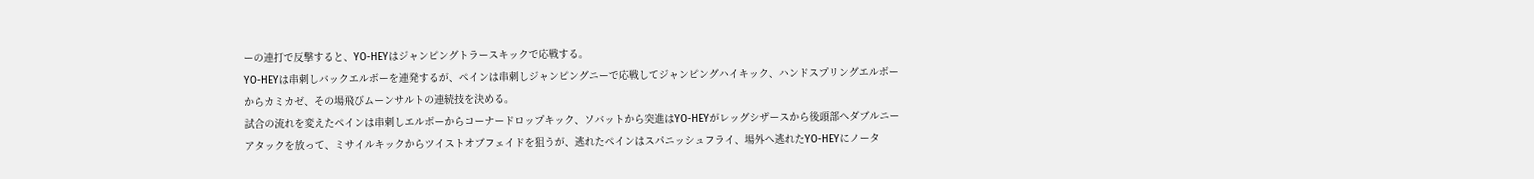ーの連打で反撃すると、YO-HEYはジャンピングトラースキックで応戦する。
YO-HEYは串刺しバックエルボーを連発するが、ペインは串刺しジャンピングニーで応戦してジャンピングハイキック、ハンドスプリングエルボーからカミカゼ、その場飛びムーンサルトの連続技を決める。
試合の流れを変えたペインは串刺しエルボーからコーナードロップキック、ソバットから突進はYO-HEYがレッグシザースから後頭部へダブルニーアタックを放って、ミサイルキックからツイストオブフェイドを狙うが、逃れたペインはスパニッシュフライ、場外へ逃れたYO-HEYにノータ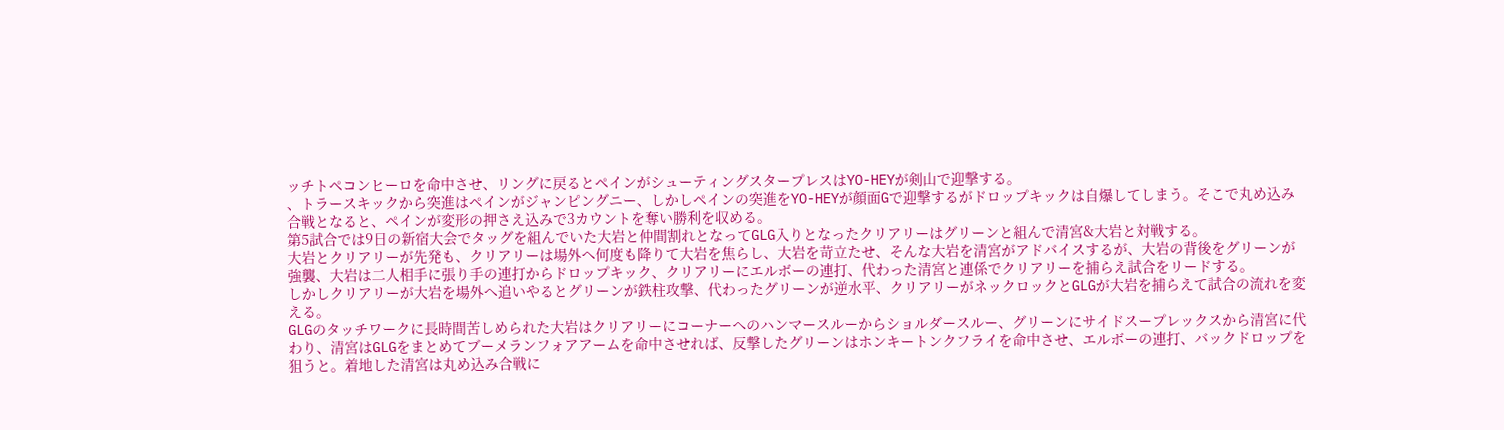ッチトペコンヒーロを命中させ、リングに戻るとペインがシューティングスタープレスはYO-HEYが剣山で迎撃する。
、トラースキックから突進はペインがジャンピングニー、しかしペインの突進をYO-HEYが顔面Gで迎撃するがドロップキックは自爆してしまう。そこで丸め込み合戦となると、ペインが変形の押さえ込みで3カウントを奪い勝利を収める。
第5試合では9日の新宿大会でタッグを組んでいた大岩と仲間割れとなってGLG入りとなったクリアリーはグリーンと組んで清宮&大岩と対戦する。
大岩とクリアリーが先発も、クリアリーは場外へ何度も降りて大岩を焦らし、大岩を苛立たせ、そんな大岩を清宮がアドバイスするが、大岩の背後をグリーンが強襲、大岩は二人相手に張り手の連打からドロップキック、クリアリーにエルボーの連打、代わった清宮と連係でクリアリーを捕らえ試合をリードする。
しかしクリアリーが大岩を場外へ追いやるとグリーンが鉄柱攻撃、代わったグリーンが逆水平、クリアリーがネックロックとGLGが大岩を捕らえて試合の流れを変える。
GLGのタッチワークに長時間苦しめられた大岩はクリアリーにコーナーへのハンマースルーからショルダースルー、グリーンにサイドスープレックスから清宮に代わり、清宮はGLGをまとめてブーメランフォアアームを命中させれば、反撃したグリーンはホンキートンクフライを命中させ、エルボーの連打、バックドロップを狙うと。着地した清宮は丸め込み合戦に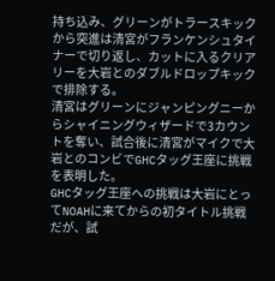持ち込み、グリーンがトラースキックから突進は清宮がフランケンシュタイナーで切り返し、カットに入るクリアリーを大岩とのダブルドロップキックで排除する。
清宮はグリーンにジャンピングニーからシャイニングウィザードで3カウントを奪い、試合後に清宮がマイクで大岩とのコンビでGHCタッグ王座に挑戦を表明した。
GHCタッグ王座への挑戦は大岩にとってNOAHに来てからの初タイトル挑戦だが、試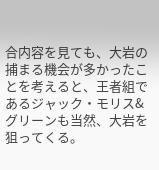合内容を見ても、大岩の捕まる機会が多かったことを考えると、王者組であるジャック・モリス&グリーンも当然、大岩を狙ってくる。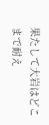果たして大岩はどこまで耐え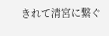きれて清宮に繋ぐ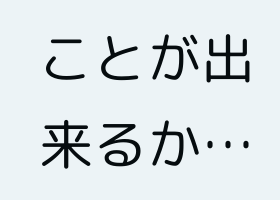ことが出来るか…